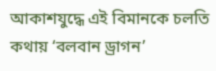আকাশযুদ্ধে এই বিমানকে চলতি কথায় ‘বলবান ড্রাগন’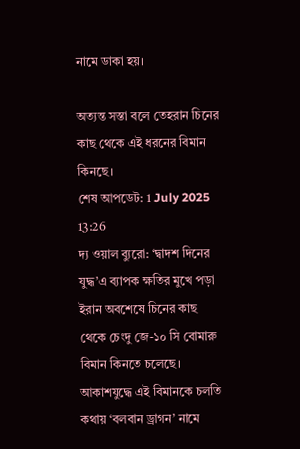নামে ডাকা হয়।

অত্যন্ত সস্তা বলে তেহরান চিনের কাছ থেকে এই ধরনের বিমান কিনছে।
শেষ আপডেট: 1 July 2025 13:26
দ্য ওয়াল ব্যুরো: ‘দ্বাদশ দিনের যুদ্ধ’এ ব্যাপক ক্ষতির মুখে পড়া ইরান অবশেষে চিনের কাছ থেকে চেংদু জে-১০ সি বোমারু বিমান কিনতে চলেছে। আকাশযুদ্ধে এই বিমানকে চলতি কথায় ‘বলবান ড্রাগন’ নামে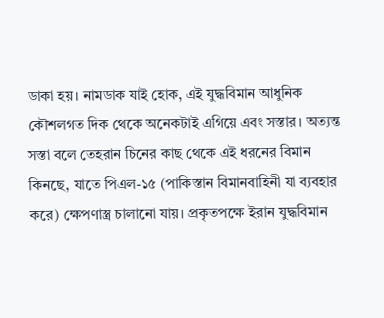ডাকা হয়। নামডাক যাই হোক, এই যুদ্ধবিমান আধুনিক কৌশলগত দিক থেকে অনেকটাই এগিয়ে এবং সস্তার। অত্যন্ত সস্তা বলে তেহরান চিনের কাছ থেকে এই ধরনের বিমান কিনছে, যাতে পিএল-১৫ (পাকিস্তান বিমানবাহিনী যা ব্যবহার করে) ক্ষেপণাস্ত্র চালানো যায়। প্রকৃতপক্ষে ইরান যুদ্ধবিমান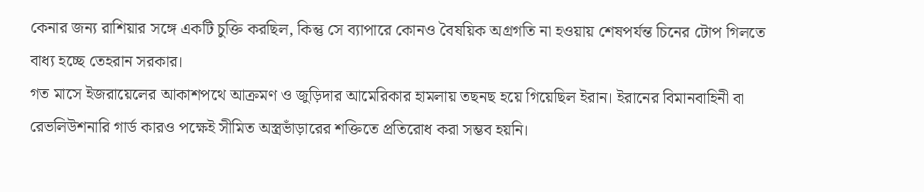কেনার জন্য রাশিয়ার সঙ্গে একটি চুক্তি করছিল, কিন্তু সে ব্যাপারে কোনও বৈষয়িক অগ্রগতি না হওয়ায় শেষপর্যন্ত চিনের টোপ গিলতে বাধ্য হচ্ছে তেহরান সরকার।
গত মাসে ইজরায়েলের আকাশপথে আক্রমণ ও জুড়িদার আমেরিকার হামলায় তছনছ হয়ে গিয়েছিল ইরান। ইরানের বিমানবাহিনী বা রেভলিউশনারি গার্ড কারও পক্ষেই সীমিত অস্ত্রভাঁড়ারের শক্তিতে প্রতিরোধ করা সম্ভব হয়নি।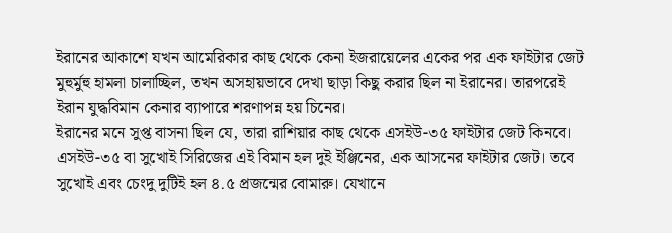ইরানের আকাশে যখন আমেরিকার কাছ থেকে কেনা ইজরায়েলের একের পর এক ফাইটার জেট মুহুর্মুহু হামলা চালাচ্ছিল, তখন অসহায়ভাবে দেখা ছাড়া কিছু করার ছিল না ইরানের। তারপরেই ইরান যুদ্ধবিমান কেনার ব্যাপারে শরণাপন্ন হয় চিনের।
ইরানের মনে সুপ্ত বাসনা ছিল যে, তারা রাশিয়ার কাছ থেকে এসইউ-৩৫ ফাইটার জেট কিনবে। এসইউ-৩৫ বা সুখোই সিরিজের এই বিমান হল দুই ইঞ্জিনের, এক আসনের ফাইটার জেট। তবে সুখোই এবং চেংদু দুটিই হল ৪.৫ প্রজন্মের বোমারু। যেখানে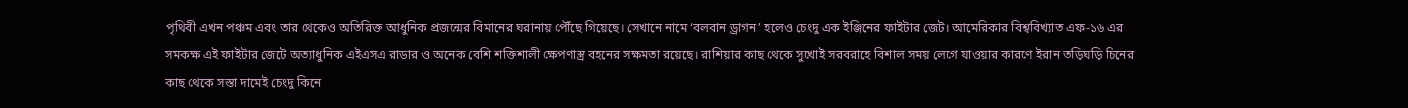পৃথিবী এখন পঞ্চম এবং তার থেকেও অতিরিক্ত আধুনিক প্রজন্মের বিমানের ঘরানায় পৌঁছে গিয়েছে। সেখানে নামে ‘বলবান ড্রাগন’ হলেও চেংদু এক ইঞ্জিনের ফাইটার জেট। আমেরিকার বিশ্ববিখ্যাত এফ-১৬ এর সমকক্ষ এই ফাইটার জেটে অত্যাধুনিক এইএসএ রাডার ও অনেক বেশি শক্তিশালী ক্ষেপণাস্ত্র বহনের সক্ষমতা রয়েছে। রাশিয়ার কাছ থেকে সুখোই সরবরাহে বিশাল সময় লেগে যাওয়ার কারণে ইরান তড়িঘড়ি চিনের কাছ থেকে সস্তা দামেই চেংদু কিনে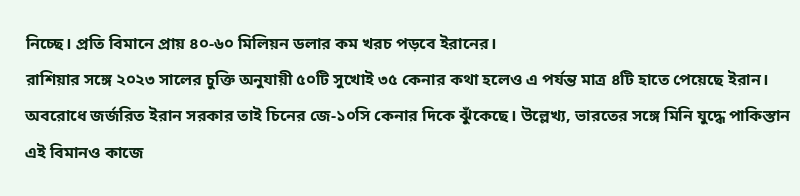নিচ্ছে। প্রতি বিমানে প্রায় ৪০-৬০ মিলিয়ন ডলার কম খরচ পড়বে ইরানের।
রাশিয়ার সঙ্গে ২০২৩ সালের চুক্তি অনুযায়ী ৫০টি সুখোই ৩৫ কেনার কথা হলেও এ পর্যন্ত মাত্র ৪টি হাতে পেয়েছে ইরান। অবরোধে জর্জরিত ইরান সরকার তাই চিনের জে-১০সি কেনার দিকে ঝুঁকেছে। উল্লেখ্য, ভারতের সঙ্গে মিনি যুদ্ধে পাকিস্তান এই বিমানও কাজে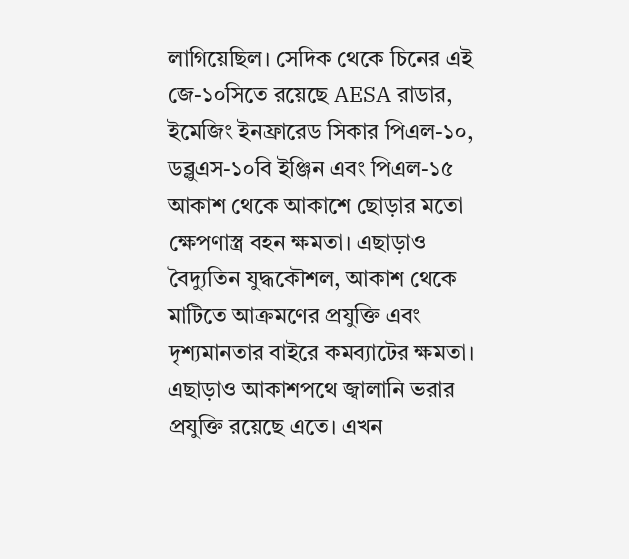লাগিয়েছিল। সেদিক থেকে চিনের এই জে-১০সিতে রয়েছে AESA রাডার, ইমেজিং ইনফ্রারেড সিকার পিএল-১০, ডব্লুএস-১০বি ইঞ্জিন এবং পিএল-১৫ আকাশ থেকে আকাশে ছোড়ার মতো ক্ষেপণাস্ত্র বহন ক্ষমতা। এছাড়াও বৈদ্যুতিন যুদ্ধকৌশল, আকাশ থেকে মাটিতে আক্রমণের প্রযুক্তি এবং দৃশ্যমানতার বাইরে কমব্যাটের ক্ষমতা। এছাড়াও আকাশপথে জ্বালানি ভরার প্রযুক্তি রয়েছে এতে। এখন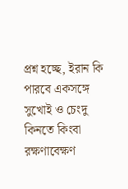প্রশ্ন হচ্ছে, ইরান কি পারবে একসঙ্গে সুখোই ও চেংদু কিনতে কিংবা রক্ষণাবেক্ষণ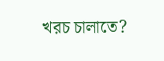খরচ চালাতে?